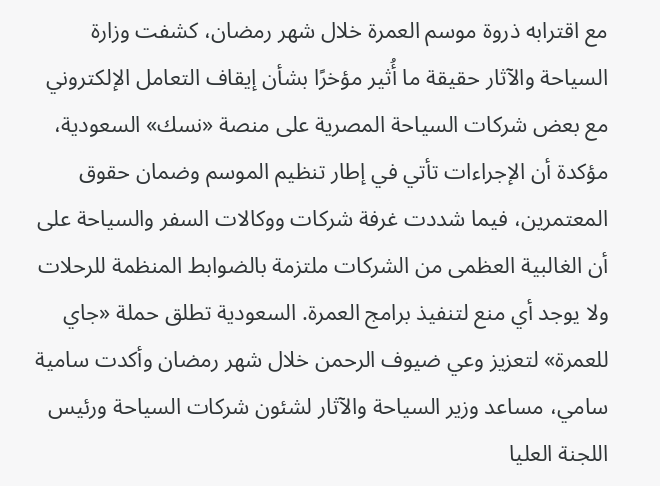مع اقترابه ذروة موسم العمرة خلال شهر رمضان، كشفت وزارة السياحة والآثار حقيقة ما أُثير مؤخرًا بشأن إيقاف التعامل الإلكتروني مع بعض شركات السياحة المصرية على منصة «نسك» السعودية، مؤكدة أن الإجراءات تأتي في إطار تنظيم الموسم وضمان حقوق المعتمرين، فيما شددت غرفة شركات ووكالات السفر والسياحة على أن الغالبية العظمى من الشركات ملتزمة بالضوابط المنظمة للرحلات ولا يوجد أي منع لتنفيذ برامج العمرة. السعودية تطلق حملة «جاي للعمرة» لتعزيز وعي ضيوف الرحمن خلال شهر رمضان وأكدت سامية سامي، مساعد وزير السياحة والآثار لشئون شركات السياحة ورئيس اللجنة العليا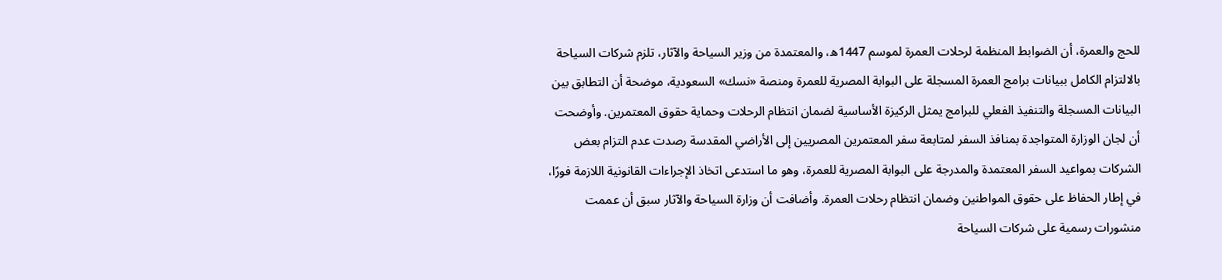للحج والعمرة، أن الضوابط المنظمة لرحلات العمرة لموسم 1447ه، والمعتمدة من وزير السياحة والآثار، تلزم شركات السياحة بالالتزام الكامل ببيانات برامج العمرة المسجلة على البوابة المصرية للعمرة ومنصة «نسك» السعودية، موضحة أن التطابق بين البيانات المسجلة والتنفيذ الفعلي للبرامج يمثل الركيزة الأساسية لضمان انتظام الرحلات وحماية حقوق المعتمرين. وأوضحت أن لجان الوزارة المتواجدة بمنافذ السفر لمتابعة سفر المعتمرين المصريين إلى الأراضي المقدسة رصدت عدم التزام بعض الشركات بمواعيد السفر المعتمدة والمدرجة على البوابة المصرية للعمرة، وهو ما استدعى اتخاذ الإجراءات القانونية اللازمة فورًا، في إطار الحفاظ على حقوق المواطنين وضمان انتظام رحلات العمرة. وأضافت أن وزارة السياحة والآثار سبق أن عممت منشورات رسمية على شركات السياحة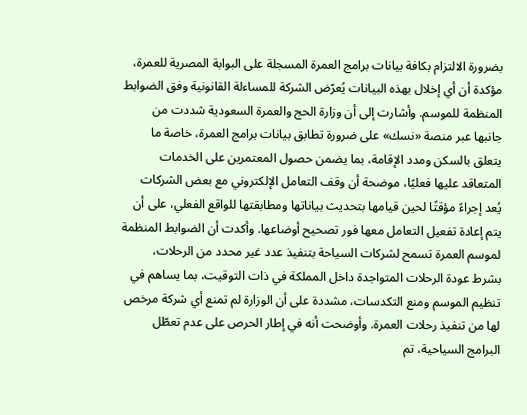بضرورة الالتزام بكافة بيانات برامج العمرة المسجلة على البوابة المصرية للعمرة، مؤكدة أن أي إخلال بهذه البيانات يُعرّض الشركة للمساءلة القانونية وفق الضوابط المنظمة للموسم. وأشارت إلى أن وزارة الحج والعمرة السعودية شددت من جانبها عبر منصة «نسك» على ضرورة تطابق بيانات برامج العمرة، خاصة ما يتعلق بالسكن ومدد الإقامة، بما يضمن حصول المعتمرين على الخدمات المتعاقد عليها فعليًا، موضحة أن وقف التعامل الإلكتروني مع بعض الشركات يُعد إجراءً مؤقتًا لحين قيامها بتحديث بياناتها ومطابقتها للواقع الفعلي، على أن يتم إعادة تفعيل التعامل معها فور تصحيح أوضاعها. وأكدت أن الضوابط المنظمة لموسم العمرة تسمح لشركات السياحة بتنفيذ عدد غير محدد من الرحلات، بشرط عودة الرحلات المتواجدة داخل المملكة في ذات التوقيت، بما يساهم في تنظيم الموسم ومنع التكدسات، مشددة على أن الوزارة لم تمنع أي شركة مرخص لها من تنفيذ رحلات العمرة. وأوضحت أنه في إطار الحرص على عدم تعطّل البرامج السياحية، تم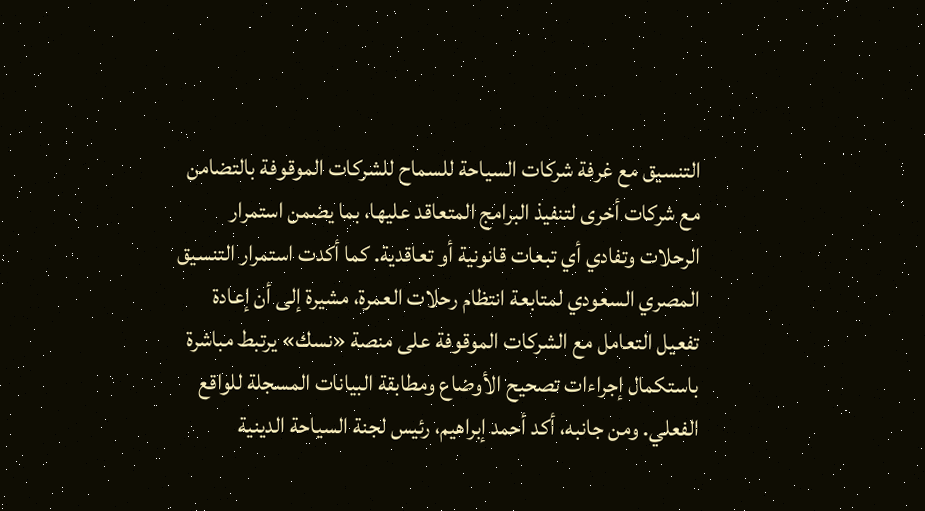التنسيق مع غرفة شركات السياحة للسماح للشركات الموقوفة بالتضامن مع شركات أخرى لتنفيذ البرامج المتعاقد عليها، بما يضمن استمرار الرحلات وتفادي أي تبعات قانونية أو تعاقدية. كما أكدت استمرار التنسيق المصري السعودي لمتابعة انتظام رحلات العمرة، مشيرة إلى أن إعادة تفعيل التعامل مع الشركات الموقوفة على منصة «نسك» يرتبط مباشرة باستكمال إجراءات تصحيح الأوضاع ومطابقة البيانات المسجلة للواقع الفعلي. ومن جانبه، أكد أحمد إبراهيم، رئيس لجنة السياحة الدينية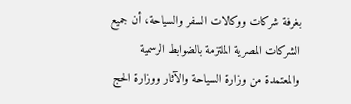بغرفة شركات ووكالات السفر والسياحة، أن جميع الشركات المصرية الملتزمة بالضوابط الرسمية والمعتمدة من وزارة السياحة والآثار ووزارة الحج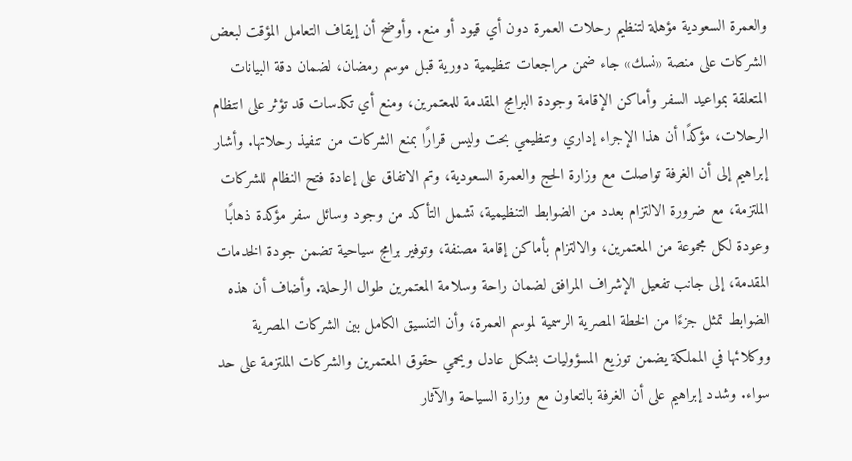والعمرة السعودية مؤهلة لتنظيم رحلات العمرة دون أي قيود أو منع. وأوضح أن إيقاف التعامل المؤقت لبعض الشركات على منصة «نسك» جاء ضمن مراجعات تنظيمية دورية قبل موسم رمضان، لضمان دقة البيانات المتعلقة بمواعيد السفر وأماكن الإقامة وجودة البرامج المقدمة للمعتمرين، ومنع أي تكدسات قد تؤثر على انتظام الرحلات، مؤكدًا أن هذا الإجراء إداري وتنظيمي بحت وليس قرارًا بمنع الشركات من تنفيذ رحلاتها. وأشار إبراهيم إلى أن الغرفة تواصلت مع وزارة الحج والعمرة السعودية، وتم الاتفاق على إعادة فتح النظام للشركات الملتزمة، مع ضرورة الالتزام بعدد من الضوابط التنظيمية، تشمل التأكد من وجود وسائل سفر مؤكدة ذهابًا وعودة لكل مجموعة من المعتمرين، والالتزام بأماكن إقامة مصنفة، وتوفير برامج سياحية تضمن جودة الخدمات المقدمة، إلى جانب تفعيل الإشراف المرافق لضمان راحة وسلامة المعتمرين طوال الرحلة. وأضاف أن هذه الضوابط تمثل جزءًا من الخطة المصرية الرسمية لموسم العمرة، وأن التنسيق الكامل بين الشركات المصرية ووكلائها في المملكة يضمن توزيع المسؤوليات بشكل عادل ويحمي حقوق المعتمرين والشركات الملتزمة على حد سواء. وشدد إبراهيم على أن الغرفة بالتعاون مع وزارة السياحة والآثار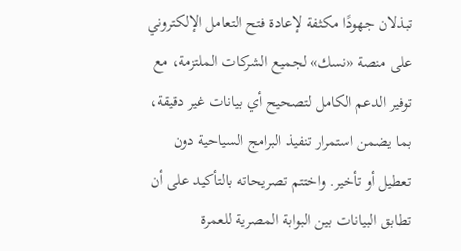تبذلان جهودًا مكثفة لإعادة فتح التعامل الإلكتروني على منصة «نسك» لجميع الشركات الملتزمة، مع توفير الدعم الكامل لتصحيح أي بيانات غير دقيقة، بما يضمن استمرار تنفيذ البرامج السياحية دون تعطيل أو تأخير. واختتم تصريحاته بالتأكيد على أن تطابق البيانات بين البوابة المصرية للعمرة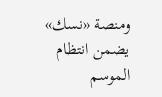ومنصة «نسك» يضمن انتظام الموسم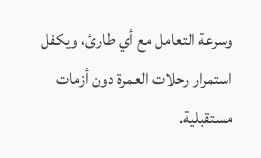وسرعة التعامل مع أي طارئ، ويكفل استمرار رحلات العمرة دون أزمات مستقبلية.